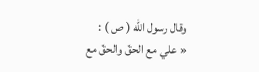وقال رسول الله ( ص ) :
« علي مع الحقّ والحقّ مع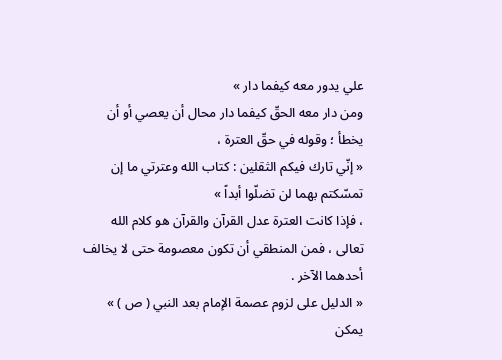علي يدور معه كيفما دار »
ومن دار معه الحقّ كيفما دار محال أن يعصي أو أن يخطأ ؛ وقوله في حقّ العترة ،
« إنّي تارك فيكم الثقلين : كتاب الله وعترتي ما إن تمسّكتم بهما لن تضلّوا أبداً »
، فإذا كانت العترة عدل القرآن والقرآن هو كلام الله تعالى ، فمن المنطقي أن تكون معصومة حتى لا يخالف أحدهما الآخر .
« الدليل على لزوم عصمة الإمام بعد النبي ( ص ) »
يمكن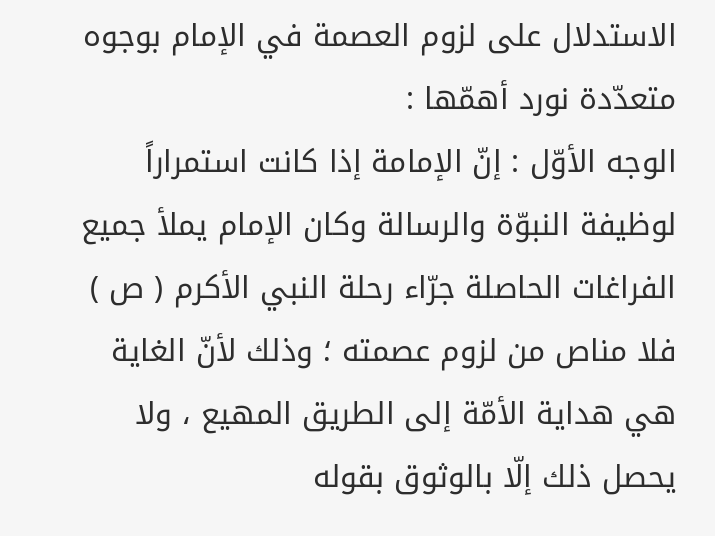الاستدلال على لزوم العصمة في الإمام بوجوه متعدّدة نورد أهمّها :
الوجه الأوّل : إنّ الإمامة إذا كانت استمراراً لوظيفة النبوّة والرسالة وكان الإمام يملأ جميع الفراغات الحاصلة جرّاء رحلة النبي الأكرم ( ص ) فلا مناص من لزوم عصمته ؛ وذلك لأنّ الغاية هي هداية الأمّة إلى الطريق المهيع ، ولا يحصل ذلك إلّا بالوثوق بقوله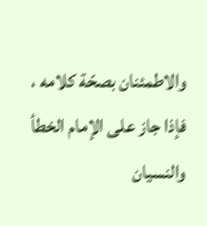والاطمئنان بصحّة كلامه ، فإذا جاز على الإمام الخطأ والنسيان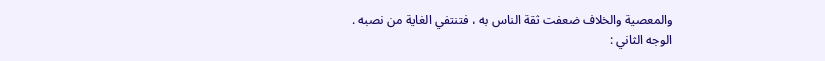والمعصية والخلاف ضعفت ثقة الناس به ، فتنتفي الغاية من نصبه .
الوجه الثاني :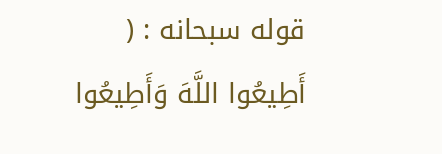قوله سبحانه : (
أَطِيعُوا اللَّهَ وَأَطِيعُوا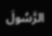الرَّسُولَ